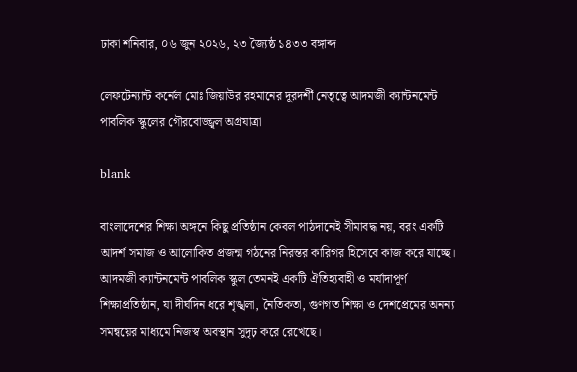ঢাকা শনিবার, ০৬ জুন ২০২৬, ২৩ জ্যৈষ্ঠ ১৪৩৩ বঙ্গাব্দ

লেফটেন্যান্ট কর্নেল মোঃ জিয়াউর রহমানের দূরদর্শী নেতৃত্বে আদমজী ক্যান্টনমেন্ট পাবলিক স্কুলের গৌরবোজ্জ্বল অগ্রযাত্রা

blank

বাংলাদেশের শিক্ষা অঙ্গনে কিছু প্রতিষ্ঠান কেবল পাঠদানেই সীমাবদ্ধ নয়, বরং একটি আদর্শ সমাজ ও আলোকিত প্রজন্ম গঠনের নিরন্তর কারিগর হিসেবে কাজ করে যাচ্ছে। আদমজী ক্যান্টনমেন্ট পাবলিক স্কুল তেমনই একটি ঐতিহ্যবাহী ও মর্যাদাপূর্ণ শিক্ষাপ্রতিষ্ঠান, যা দীর্ঘদিন ধরে শৃঙ্খলা, নৈতিকতা, গুণগত শিক্ষা ও দেশপ্রেমের অনন্য সমন্বয়ের মাধ্যমে নিজস্ব অবস্থান সুদৃঢ় করে রেখেছে।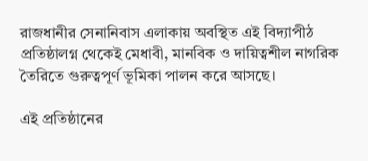রাজধানীর সেনানিবাস এলাকায় অবস্থিত এই বিদ্যাপীঠ প্রতিষ্ঠালগ্ন থেকেই মেধাবী, মানবিক ও দায়িত্বশীল নাগরিক তৈরিতে গুরুত্বপূর্ণ ভূমিকা পালন করে আসছে।

এই প্রতিষ্ঠানের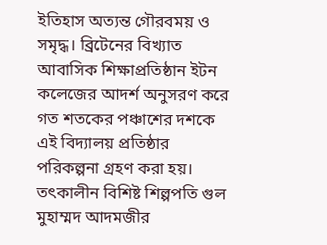ইতিহাস অত্যন্ত গৌরবময় ও সমৃদ্ধ। ব্রিটেনের বিখ্যাত আবাসিক শিক্ষাপ্রতিষ্ঠান ইটন কলেজের আদর্শ অনুসরণ করে গত শতকের পঞ্চাশের দশকে এই বিদ্যালয় প্রতিষ্ঠার পরিকল্পনা গ্রহণ করা হয়। তৎকালীন বিশিষ্ট শিল্পপতি গুল মুহাম্মদ আদমজীর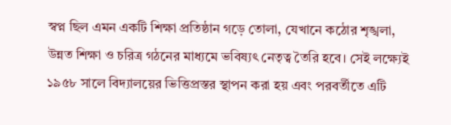স্বপ্ন ছিল এমন একটি শিক্ষা প্রতিষ্ঠান গড়ে তোলা, যেখানে কঠোর শৃঙ্খলা, উন্নত শিক্ষা ও চরিত্র গঠনের মাধ্যমে ভবিষ্যৎ নেতৃত্ব তৈরি হবে। সেই লক্ষ্যেই ১৯৫৮ সালে বিদ্যালয়ের ভিত্তিপ্রস্তর স্থাপন করা হয় এবং পরবর্তীতে এটি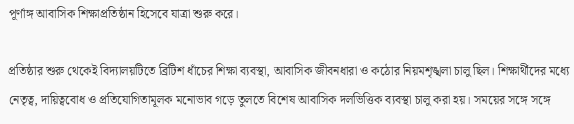পূর্ণাঙ্গ আবাসিক শিক্ষাপ্রতিষ্ঠান হিসেবে যাত্রা শুরু করে।

প্রতিষ্ঠার শুরু থেকেই বিদ্যালয়টিতে ব্রিটিশ ধাঁচের শিক্ষা ব্যবস্থা, আবাসিক জীবনধারা ও কঠোর নিয়মশৃঙ্খলা চালু ছিল। শিক্ষার্থীদের মধ্যে নেতৃত্ব, দায়িত্ববোধ ও প্রতিযোগিতামূলক মনোভাব গড়ে তুলতে বিশেষ আবাসিক দলভিত্তিক ব্যবস্থা চালু করা হয়। সময়ের সঙ্গে সঙ্গে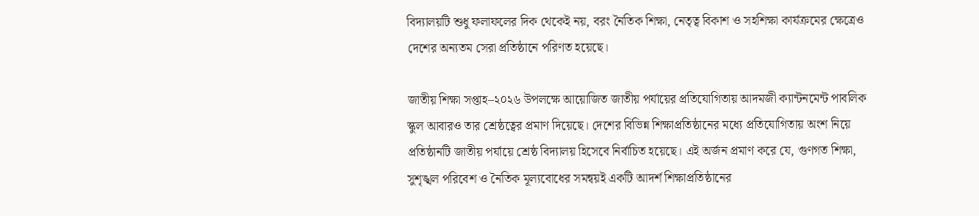বিদ্যালয়টি শুধু ফলাফলের দিক থেকেই নয়, বরং নৈতিক শিক্ষা, নেতৃত্ব বিকাশ ও সহশিক্ষা কার্যক্রমের ক্ষেত্রেও দেশের অন্যতম সেরা প্রতিষ্ঠানে পরিণত হয়েছে।

জাতীয় শিক্ষা সপ্তাহ–২০২৬ উপলক্ষে আয়োজিত জাতীয় পর্যায়ের প্রতিযোগিতায় আদমজী ক্যান্টনমেন্ট পাবলিক স্কুল আবারও তার শ্রেষ্ঠত্বের প্রমাণ দিয়েছে। দেশের বিভিন্ন শিক্ষাপ্রতিষ্ঠানের মধ্যে প্রতিযোগিতায় অংশ নিয়ে প্রতিষ্ঠানটি জাতীয় পর্যায়ে শ্রেষ্ঠ বিদ্যালয় হিসেবে নির্বাচিত হয়েছে। এই অর্জন প্রমাণ করে যে, গুণগত শিক্ষা, সুশৃঙ্খল পরিবেশ ও নৈতিক মূল্যবোধের সমন্বয়ই একটি আদর্শ শিক্ষাপ্রতিষ্ঠানের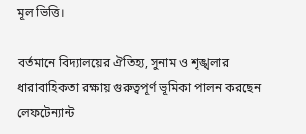মূল ভিত্তি।

বর্তমানে বিদ্যালয়ের ঐতিহ্য, সুনাম ও শৃঙ্খলার ধারাবাহিকতা রক্ষায় গুরুত্বপূর্ণ ভূমিকা পালন করছেন লেফটেন্যান্ট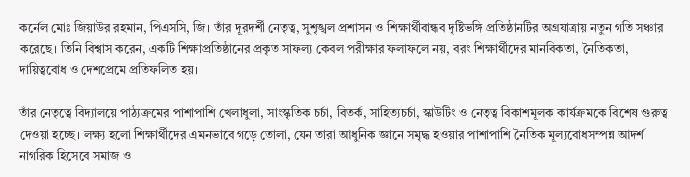কর্নেল মোঃ জিয়াউর রহমান, পিএসসি, জি। তাঁর দূরদর্শী নেতৃত্ব, সুশৃঙ্খল প্রশাসন ও শিক্ষার্থীবান্ধব দৃষ্টিভঙ্গি প্রতিষ্ঠানটির অগ্রযাত্রায় নতুন গতি সঞ্চার করেছে। তিনি বিশ্বাস করেন, একটি শিক্ষাপ্রতিষ্ঠানের প্রকৃত সাফল্য কেবল পরীক্ষার ফলাফলে নয়, বরং শিক্ষার্থীদের মানবিকতা, নৈতিকতা, দায়িত্ববোধ ও দেশপ্রেমে প্রতিফলিত হয়।

তাঁর নেতৃত্বে বিদ্যালয়ে পাঠ্যক্রমের পাশাপাশি খেলাধুলা, সাংস্কৃতিক চর্চা, বিতর্ক, সাহিত্যচর্চা, স্কাউটিং ও নেতৃত্ব বিকাশমূলক কার্যক্রমকে বিশেষ গুরুত্ব দেওয়া হচ্ছে। লক্ষ্য হলো শিক্ষার্থীদের এমনভাবে গড়ে তোলা, যেন তারা আধুনিক জ্ঞানে সমৃদ্ধ হওয়ার পাশাপাশি নৈতিক মূল্যবোধসম্পন্ন আদর্শ নাগরিক হিসেবে সমাজ ও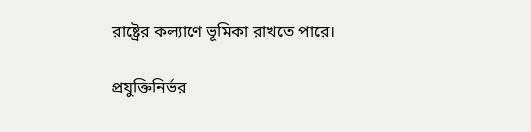রাষ্ট্রের কল্যাণে ভূমিকা রাখতে পারে।

প্রযুক্তিনির্ভর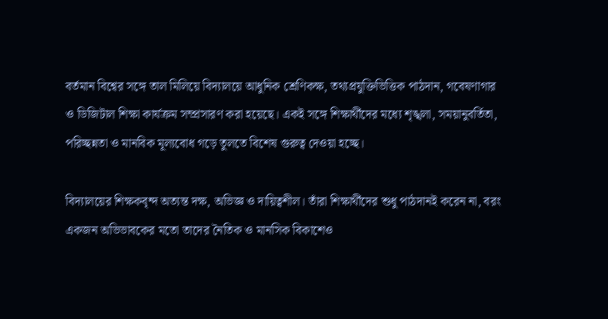বর্তমান বিশ্বের সঙ্গে তাল মিলিয়ে বিদ্যালয়ে আধুনিক শ্রেণিকক্ষ, তথ্যপ্রযুক্তিভিত্তিক পাঠদান, গবেষণাগার ও ডিজিটাল শিক্ষা কার্যক্রম সম্প্রসারণ করা হয়েছে। একই সঙ্গে শিক্ষার্থীদের মধ্যে শৃঙ্খলা, সময়ানুবর্তিতা, পরিচ্ছন্নতা ও মানবিক মূল্যবোধ গড়ে তুলতে বিশেষ গুরুত্ব দেওয়া হচ্ছে।

বিদ্যালয়ের শিক্ষকবৃন্দ অত্যন্ত দক্ষ, অভিজ্ঞ ও দায়িত্বশীল। তাঁরা শিক্ষার্থীদের শুধু পাঠদানই করেন না, বরং একজন অভিভাবকের মতো তাদের নৈতিক ও মানসিক বিকাশেও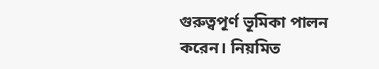গুরুত্বপূর্ণ ভূমিকা পালন করেন। নিয়মিত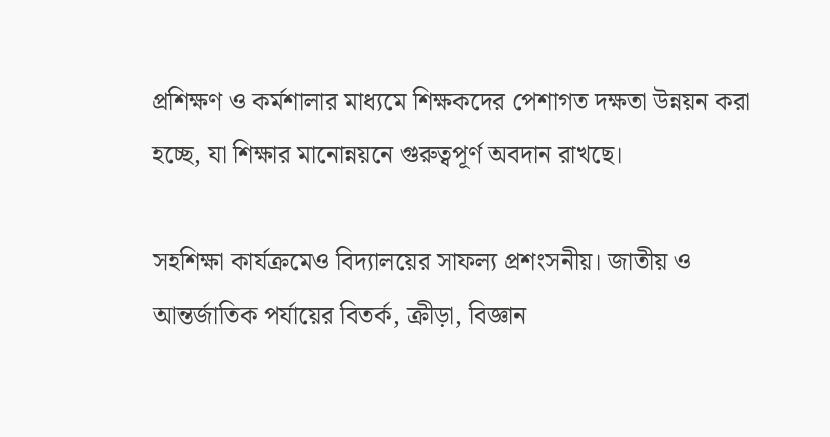প্রশিক্ষণ ও কর্মশালার মাধ্যমে শিক্ষকদের পেশাগত দক্ষতা উন্নয়ন করা হচ্ছে, যা শিক্ষার মানোন্নয়নে গুরুত্বপূর্ণ অবদান রাখছে।

সহশিক্ষা কার্যক্রমেও বিদ্যালয়ের সাফল্য প্রশংসনীয়। জাতীয় ও আন্তর্জাতিক পর্যায়ের বিতর্ক, ক্রীড়া, বিজ্ঞান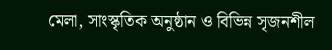মেলা, সাংস্কৃতিক অনুষ্ঠান ও বিভিন্ন সৃজনশীল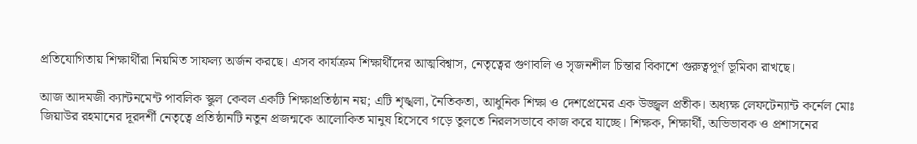প্রতিযোগিতায় শিক্ষার্থীরা নিয়মিত সাফল্য অর্জন করছে। এসব কার্যক্রম শিক্ষার্থীদের আত্মবিশ্বাস, নেতৃত্বের গুণাবলি ও সৃজনশীল চিন্তার বিকাশে গুরুত্বপূর্ণ ভূমিকা রাখছে।

আজ আদমজী ক্যান্টনমেন্ট পাবলিক স্কুল কেবল একটি শিক্ষাপ্রতিষ্ঠান নয়; এটি শৃঙ্খলা, নৈতিকতা, আধুনিক শিক্ষা ও দেশপ্রেমের এক উজ্জ্বল প্রতীক। অধ্যক্ষ লেফটেন্যান্ট কর্নেল মোঃ জিয়াউর রহমানের দূরদর্শী নেতৃত্বে প্রতিষ্ঠানটি নতুন প্রজন্মকে আলোকিত মানুষ হিসেবে গড়ে তুলতে নিরলসভাবে কাজ করে যাচ্ছে। শিক্ষক, শিক্ষার্থী, অভিভাবক ও প্রশাসনের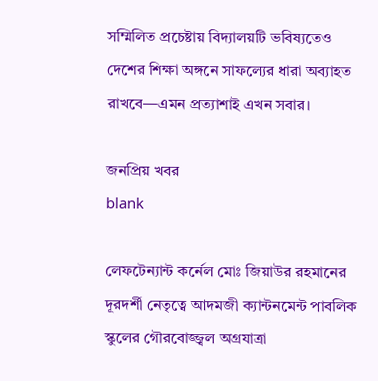সম্মিলিত প্রচেষ্টায় বিদ্যালয়টি ভবিষ্যতেও দেশের শিক্ষা অঙ্গনে সাফল্যের ধারা অব্যাহত রাখবে—এমন প্রত্যাশাই এখন সবার।

জনপ্রিয় খবর
blank

লেফটেন্যান্ট কর্নেল মোঃ জিয়াউর রহমানের দূরদর্শী নেতৃত্বে আদমজী ক্যান্টনমেন্ট পাবলিক স্কুলের গৌরবোজ্জ্বল অগ্রযাত্রা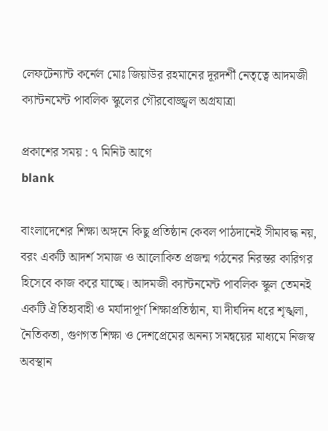লেফটেন্যান্ট কর্নেল মোঃ জিয়াউর রহমানের দূরদর্শী নেতৃত্বে আদমজী ক্যান্টনমেন্ট পাবলিক স্কুলের গৌরবোজ্জ্বল অগ্রযাত্রা

প্রকাশের সময় : ৭ মিনিট আগে
blank

বাংলাদেশের শিক্ষা অঙ্গনে কিছু প্রতিষ্ঠান কেবল পাঠদানেই সীমাবদ্ধ নয়, বরং একটি আদর্শ সমাজ ও আলোকিত প্রজন্ম গঠনের নিরন্তর কারিগর হিসেবে কাজ করে যাচ্ছে। আদমজী ক্যান্টনমেন্ট পাবলিক স্কুল তেমনই একটি ঐতিহ্যবাহী ও মর্যাদাপূর্ণ শিক্ষাপ্রতিষ্ঠান, যা দীর্ঘদিন ধরে শৃঙ্খলা, নৈতিকতা, গুণগত শিক্ষা ও দেশপ্রেমের অনন্য সমন্বয়ের মাধ্যমে নিজস্ব অবস্থান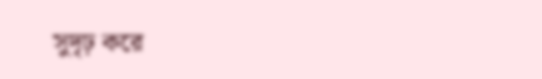সুদৃঢ় করে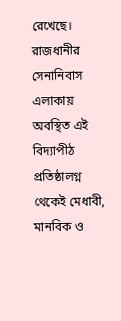রেখেছে। রাজধানীর সেনানিবাস এলাকায় অবস্থিত এই বিদ্যাপীঠ প্রতিষ্ঠালগ্ন থেকেই মেধাবী, মানবিক ও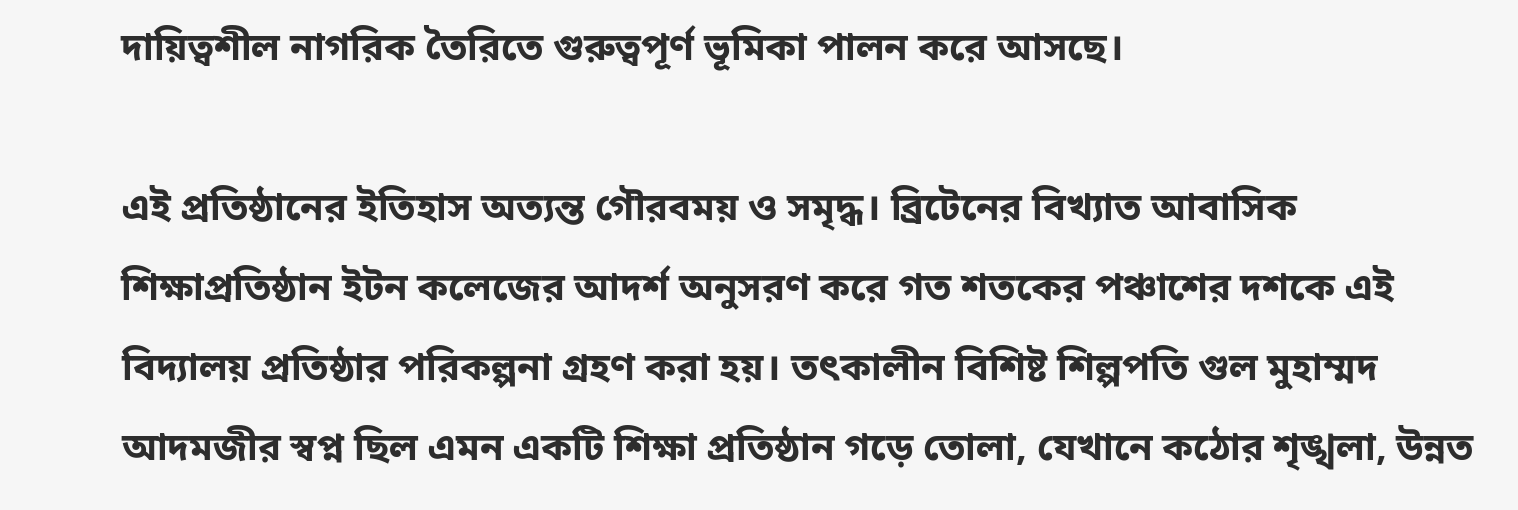দায়িত্বশীল নাগরিক তৈরিতে গুরুত্বপূর্ণ ভূমিকা পালন করে আসছে।

এই প্রতিষ্ঠানের ইতিহাস অত্যন্ত গৌরবময় ও সমৃদ্ধ। ব্রিটেনের বিখ্যাত আবাসিক শিক্ষাপ্রতিষ্ঠান ইটন কলেজের আদর্শ অনুসরণ করে গত শতকের পঞ্চাশের দশকে এই বিদ্যালয় প্রতিষ্ঠার পরিকল্পনা গ্রহণ করা হয়। তৎকালীন বিশিষ্ট শিল্পপতি গুল মুহাম্মদ আদমজীর স্বপ্ন ছিল এমন একটি শিক্ষা প্রতিষ্ঠান গড়ে তোলা, যেখানে কঠোর শৃঙ্খলা, উন্নত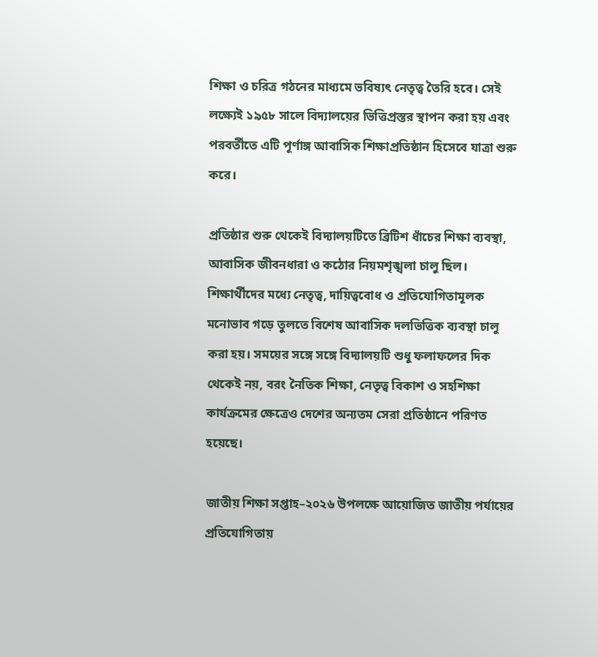শিক্ষা ও চরিত্র গঠনের মাধ্যমে ভবিষ্যৎ নেতৃত্ব তৈরি হবে। সেই লক্ষ্যেই ১৯৫৮ সালে বিদ্যালয়ের ভিত্তিপ্রস্তর স্থাপন করা হয় এবং পরবর্তীতে এটি পূর্ণাঙ্গ আবাসিক শিক্ষাপ্রতিষ্ঠান হিসেবে যাত্রা শুরু করে।

প্রতিষ্ঠার শুরু থেকেই বিদ্যালয়টিতে ব্রিটিশ ধাঁচের শিক্ষা ব্যবস্থা, আবাসিক জীবনধারা ও কঠোর নিয়মশৃঙ্খলা চালু ছিল। শিক্ষার্থীদের মধ্যে নেতৃত্ব, দায়িত্ববোধ ও প্রতিযোগিতামূলক মনোভাব গড়ে তুলতে বিশেষ আবাসিক দলভিত্তিক ব্যবস্থা চালু করা হয়। সময়ের সঙ্গে সঙ্গে বিদ্যালয়টি শুধু ফলাফলের দিক থেকেই নয়, বরং নৈতিক শিক্ষা, নেতৃত্ব বিকাশ ও সহশিক্ষা কার্যক্রমের ক্ষেত্রেও দেশের অন্যতম সেরা প্রতিষ্ঠানে পরিণত হয়েছে।

জাতীয় শিক্ষা সপ্তাহ–২০২৬ উপলক্ষে আয়োজিত জাতীয় পর্যায়ের প্রতিযোগিতায়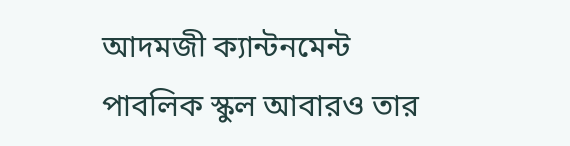আদমজী ক্যান্টনমেন্ট পাবলিক স্কুল আবারও তার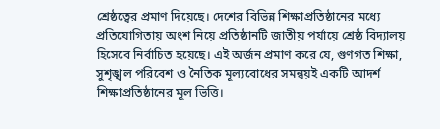শ্রেষ্ঠত্বের প্রমাণ দিয়েছে। দেশের বিভিন্ন শিক্ষাপ্রতিষ্ঠানের মধ্যে প্রতিযোগিতায় অংশ নিয়ে প্রতিষ্ঠানটি জাতীয় পর্যায়ে শ্রেষ্ঠ বিদ্যালয় হিসেবে নির্বাচিত হয়েছে। এই অর্জন প্রমাণ করে যে, গুণগত শিক্ষা, সুশৃঙ্খল পরিবেশ ও নৈতিক মূল্যবোধের সমন্বয়ই একটি আদর্শ শিক্ষাপ্রতিষ্ঠানের মূল ভিত্তি।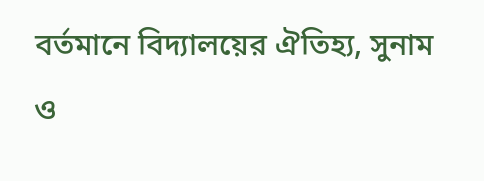বর্তমানে বিদ্যালয়ের ঐতিহ্য, সুনাম ও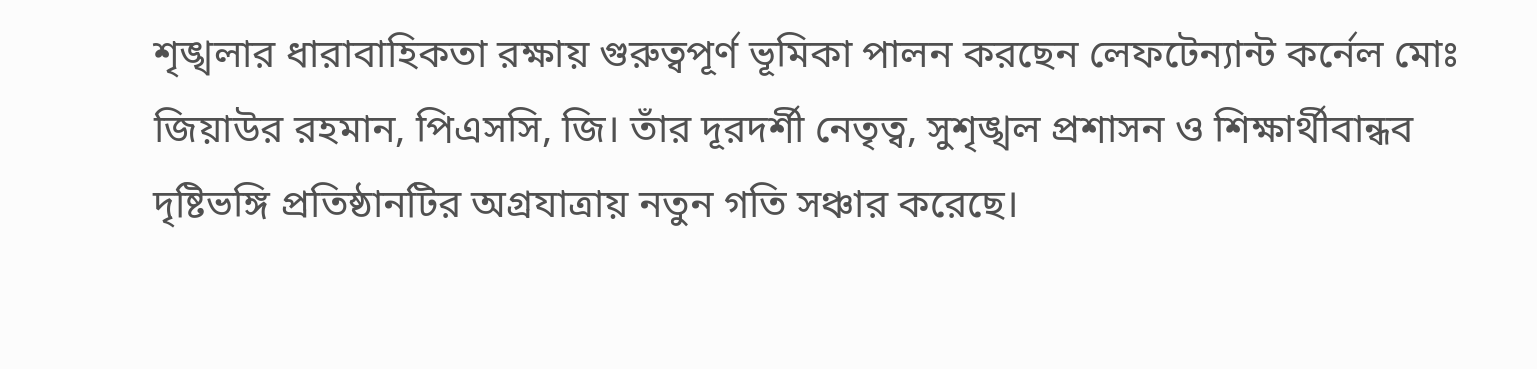শৃঙ্খলার ধারাবাহিকতা রক্ষায় গুরুত্বপূর্ণ ভূমিকা পালন করছেন লেফটেন্যান্ট কর্নেল মোঃ জিয়াউর রহমান, পিএসসি, জি। তাঁর দূরদর্শী নেতৃত্ব, সুশৃঙ্খল প্রশাসন ও শিক্ষার্থীবান্ধব দৃষ্টিভঙ্গি প্রতিষ্ঠানটির অগ্রযাত্রায় নতুন গতি সঞ্চার করেছে।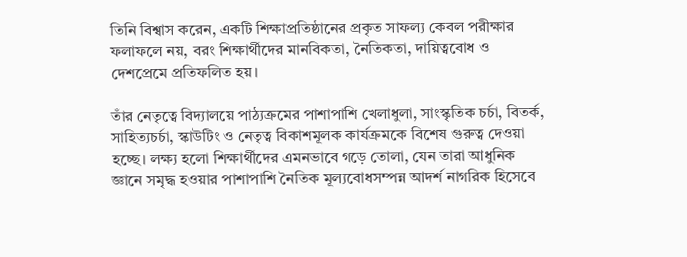তিনি বিশ্বাস করেন, একটি শিক্ষাপ্রতিষ্ঠানের প্রকৃত সাফল্য কেবল পরীক্ষার ফলাফলে নয়, বরং শিক্ষার্থীদের মানবিকতা, নৈতিকতা, দায়িত্ববোধ ও দেশপ্রেমে প্রতিফলিত হয়।

তাঁর নেতৃত্বে বিদ্যালয়ে পাঠ্যক্রমের পাশাপাশি খেলাধুলা, সাংস্কৃতিক চর্চা, বিতর্ক, সাহিত্যচর্চা, স্কাউটিং ও নেতৃত্ব বিকাশমূলক কার্যক্রমকে বিশেষ গুরুত্ব দেওয়া হচ্ছে। লক্ষ্য হলো শিক্ষার্থীদের এমনভাবে গড়ে তোলা, যেন তারা আধুনিক জ্ঞানে সমৃদ্ধ হওয়ার পাশাপাশি নৈতিক মূল্যবোধসম্পন্ন আদর্শ নাগরিক হিসেবে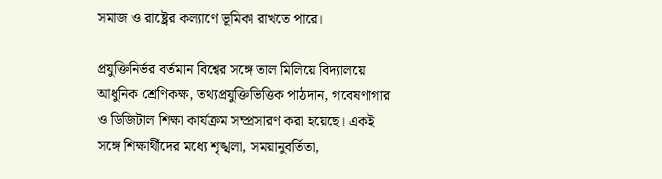সমাজ ও রাষ্ট্রের কল্যাণে ভূমিকা রাখতে পারে।

প্রযুক্তিনির্ভর বর্তমান বিশ্বের সঙ্গে তাল মিলিয়ে বিদ্যালয়ে আধুনিক শ্রেণিকক্ষ, তথ্যপ্রযুক্তিভিত্তিক পাঠদান, গবেষণাগার ও ডিজিটাল শিক্ষা কার্যক্রম সম্প্রসারণ করা হয়েছে। একই সঙ্গে শিক্ষার্থীদের মধ্যে শৃঙ্খলা, সময়ানুবর্তিতা,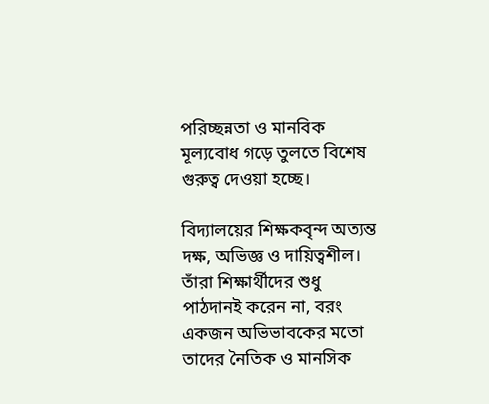পরিচ্ছন্নতা ও মানবিক মূল্যবোধ গড়ে তুলতে বিশেষ গুরুত্ব দেওয়া হচ্ছে।

বিদ্যালয়ের শিক্ষকবৃন্দ অত্যন্ত দক্ষ, অভিজ্ঞ ও দায়িত্বশীল। তাঁরা শিক্ষার্থীদের শুধু পাঠদানই করেন না, বরং একজন অভিভাবকের মতো তাদের নৈতিক ও মানসিক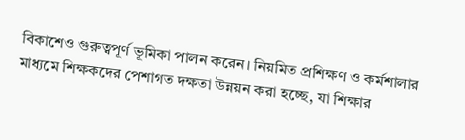বিকাশেও গুরুত্বপূর্ণ ভূমিকা পালন করেন। নিয়মিত প্রশিক্ষণ ও কর্মশালার মাধ্যমে শিক্ষকদের পেশাগত দক্ষতা উন্নয়ন করা হচ্ছে, যা শিক্ষার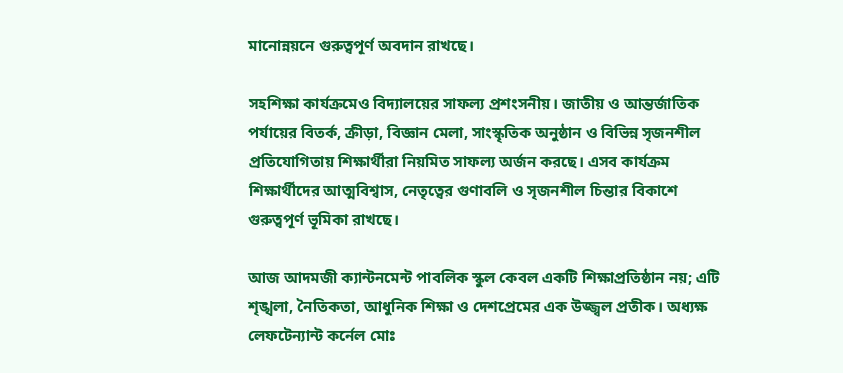মানোন্নয়নে গুরুত্বপূর্ণ অবদান রাখছে।

সহশিক্ষা কার্যক্রমেও বিদ্যালয়ের সাফল্য প্রশংসনীয়। জাতীয় ও আন্তর্জাতিক পর্যায়ের বিতর্ক, ক্রীড়া, বিজ্ঞান মেলা, সাংস্কৃতিক অনুষ্ঠান ও বিভিন্ন সৃজনশীল প্রতিযোগিতায় শিক্ষার্থীরা নিয়মিত সাফল্য অর্জন করছে। এসব কার্যক্রম শিক্ষার্থীদের আত্মবিশ্বাস, নেতৃত্বের গুণাবলি ও সৃজনশীল চিন্তার বিকাশে গুরুত্বপূর্ণ ভূমিকা রাখছে।

আজ আদমজী ক্যান্টনমেন্ট পাবলিক স্কুল কেবল একটি শিক্ষাপ্রতিষ্ঠান নয়; এটি শৃঙ্খলা, নৈতিকতা, আধুনিক শিক্ষা ও দেশপ্রেমের এক উজ্জ্বল প্রতীক। অধ্যক্ষ লেফটেন্যান্ট কর্নেল মোঃ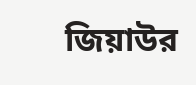জিয়াউর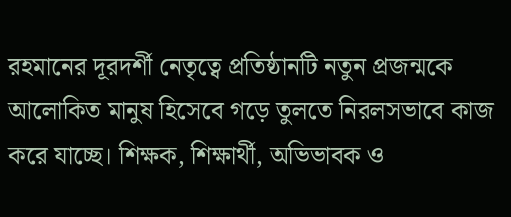রহমানের দূরদর্শী নেতৃত্বে প্রতিষ্ঠানটি নতুন প্রজন্মকে আলোকিত মানুষ হিসেবে গড়ে তুলতে নিরলসভাবে কাজ করে যাচ্ছে। শিক্ষক, শিক্ষার্থী, অভিভাবক ও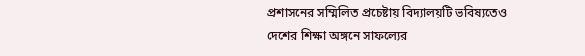প্রশাসনের সম্মিলিত প্রচেষ্টায় বিদ্যালয়টি ভবিষ্যতেও দেশের শিক্ষা অঙ্গনে সাফল্যের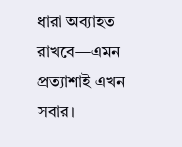ধারা অব্যাহত রাখবে—এমন প্রত্যাশাই এখন সবার।